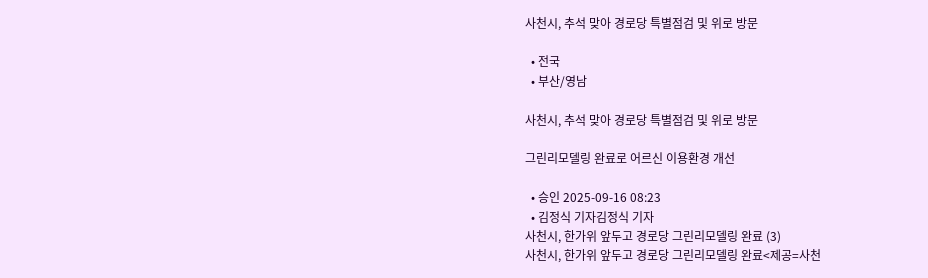사천시, 추석 맞아 경로당 특별점검 및 위로 방문

  • 전국
  • 부산/영남

사천시, 추석 맞아 경로당 특별점검 및 위로 방문

그린리모델링 완료로 어르신 이용환경 개선

  • 승인 2025-09-16 08:23
  • 김정식 기자김정식 기자
사천시, 한가위 앞두고 경로당 그린리모델링 완료 (3)
사천시, 한가위 앞두고 경로당 그린리모델링 완료<제공=사천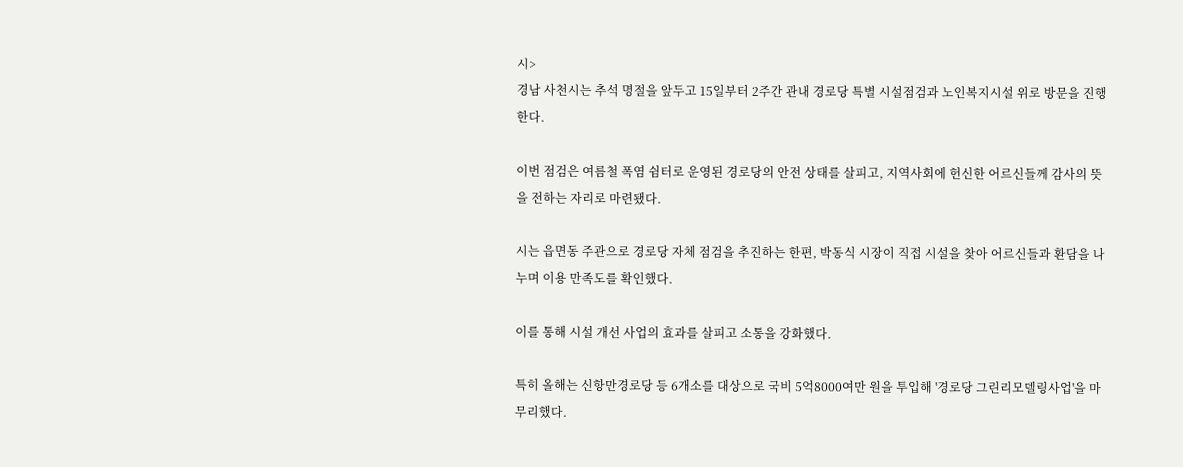시>
경남 사천시는 추석 명절을 앞두고 15일부터 2주간 관내 경로당 특별 시설점검과 노인복지시설 위로 방문을 진행한다.

이번 점검은 여름철 폭염 쉼터로 운영된 경로당의 안전 상태를 살피고, 지역사회에 헌신한 어르신들께 감사의 뜻을 전하는 자리로 마련됐다.

시는 읍면동 주관으로 경로당 자체 점검을 추진하는 한편, 박동식 시장이 직접 시설을 찾아 어르신들과 환담을 나누며 이용 만족도를 확인했다.

이를 통해 시설 개선 사업의 효과를 살피고 소통을 강화했다.

특히 올해는 신항만경로당 등 6개소를 대상으로 국비 5억8000여만 원을 투입해 '경로당 그린리모델링사업'을 마무리했다.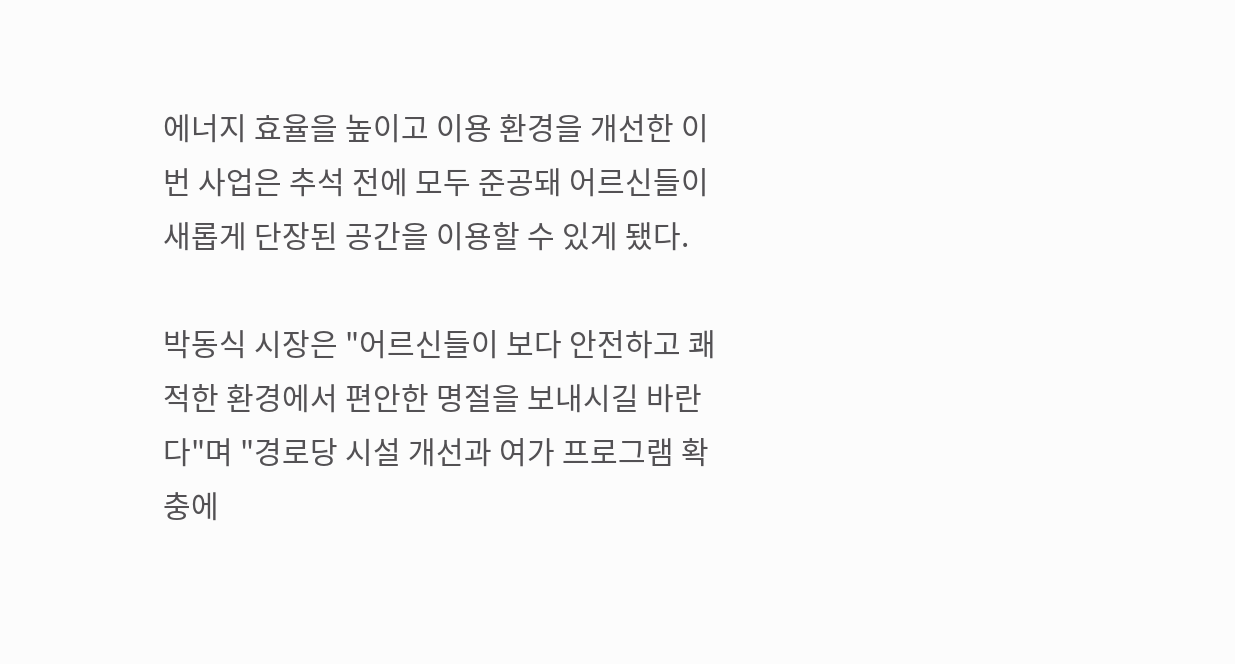에너지 효율을 높이고 이용 환경을 개선한 이번 사업은 추석 전에 모두 준공돼 어르신들이 새롭게 단장된 공간을 이용할 수 있게 됐다.

박동식 시장은 "어르신들이 보다 안전하고 쾌적한 환경에서 편안한 명절을 보내시길 바란다"며 "경로당 시설 개선과 여가 프로그램 확충에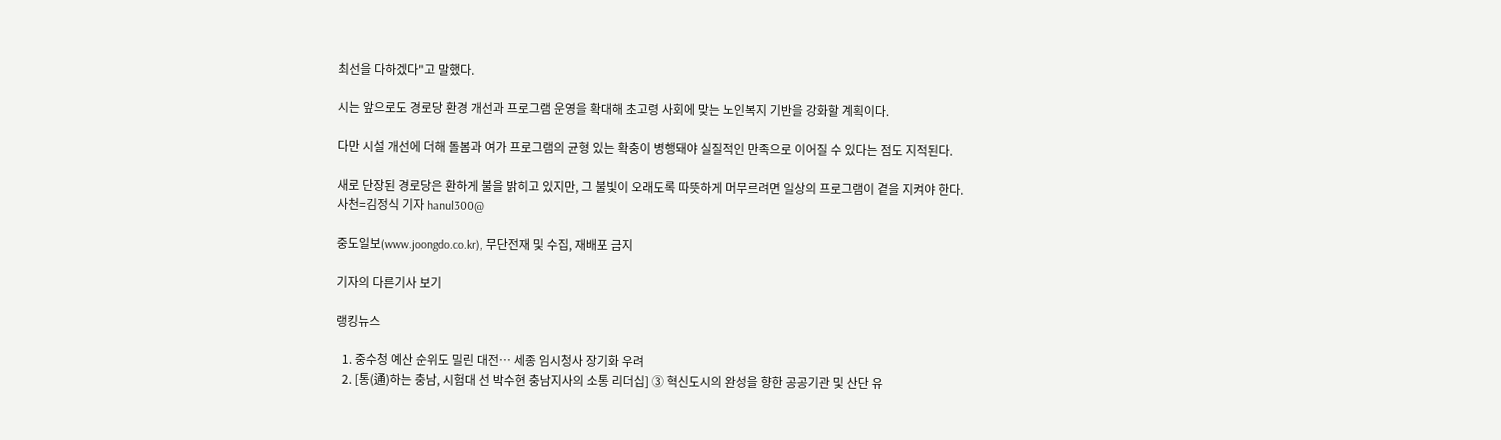최선을 다하겠다"고 말했다.

시는 앞으로도 경로당 환경 개선과 프로그램 운영을 확대해 초고령 사회에 맞는 노인복지 기반을 강화할 계획이다.

다만 시설 개선에 더해 돌봄과 여가 프로그램의 균형 있는 확충이 병행돼야 실질적인 만족으로 이어질 수 있다는 점도 지적된다.

새로 단장된 경로당은 환하게 불을 밝히고 있지만, 그 불빛이 오래도록 따뜻하게 머무르려면 일상의 프로그램이 곁을 지켜야 한다.
사천=김정식 기자 hanul300@

중도일보(www.joongdo.co.kr), 무단전재 및 수집, 재배포 금지

기자의 다른기사 보기

랭킹뉴스

  1. 중수청 예산 순위도 밀린 대전… 세종 임시청사 장기화 우려
  2. [통(通)하는 충남, 시험대 선 박수현 충남지사의 소통 리더십] ③ 혁신도시의 완성을 향한 공공기관 및 산단 유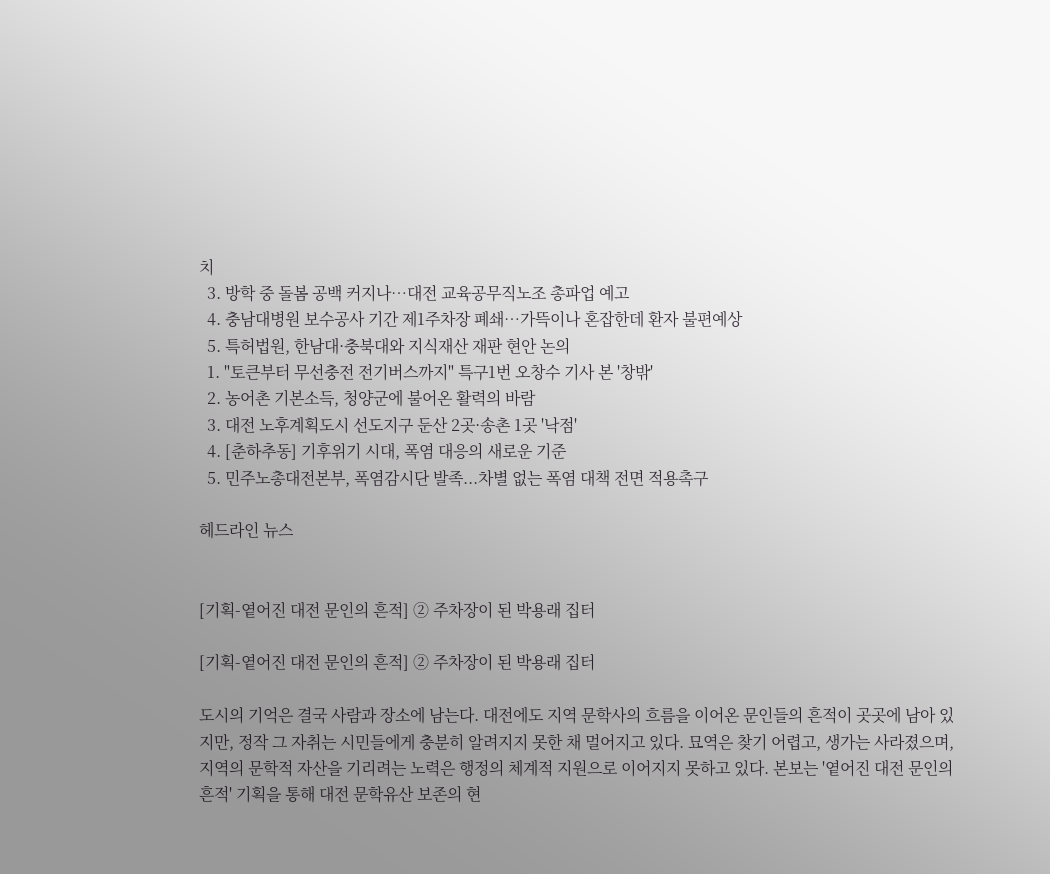치
  3. 방학 중 돌봄 공백 커지나…대전 교육공무직노조 총파업 예고
  4. 충남대병원 보수공사 기간 제1주차장 폐쇄…가뜩이나 혼잡한데 환자 불편예상
  5. 특허법원, 한남대·충북대와 지식재산 재판 현안 논의
  1. "토큰부터 무선충전 전기버스까지" 특구1번 오창수 기사 본 '창밖'
  2. 농어촌 기본소득, 청양군에 불어온 활력의 바람
  3. 대전 노후계획도시 선도지구 둔산 2곳·송촌 1곳 '낙점'
  4. [춘하추동] 기후위기 시대, 폭염 대응의 새로운 기준
  5. 민주노총대전본부, 폭염감시단 발족...차별 없는 폭염 대책 전면 적용촉구

헤드라인 뉴스


[기획-옅어진 대전 문인의 흔적] ② 주차장이 된 박용래 집터

[기획-옅어진 대전 문인의 흔적] ② 주차장이 된 박용래 집터

도시의 기억은 결국 사람과 장소에 남는다. 대전에도 지역 문학사의 흐름을 이어온 문인들의 흔적이 곳곳에 남아 있지만, 정작 그 자취는 시민들에게 충분히 알려지지 못한 채 멀어지고 있다. 묘역은 찾기 어렵고, 생가는 사라졌으며, 지역의 문학적 자산을 기리려는 노력은 행정의 체계적 지원으로 이어지지 못하고 있다. 본보는 '옅어진 대전 문인의 흔적' 기획을 통해 대전 문학유산 보존의 현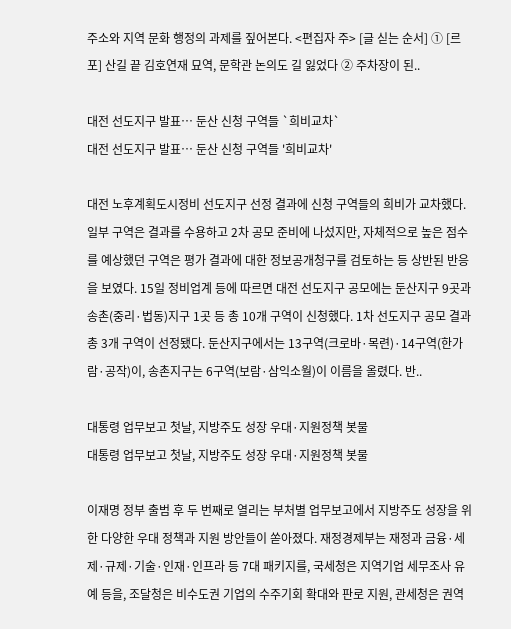주소와 지역 문화 행정의 과제를 짚어본다. <편집자 주> [글 싣는 순서] ① [르포] 산길 끝 김호연재 묘역, 문학관 논의도 길 잃었다 ② 주차장이 된..

대전 선도지구 발표… 둔산 신청 구역들 `희비교차`
대전 선도지구 발표… 둔산 신청 구역들 '희비교차'

대전 노후계획도시정비 선도지구 선정 결과에 신청 구역들의 희비가 교차했다. 일부 구역은 결과를 수용하고 2차 공모 준비에 나섰지만, 자체적으로 높은 점수를 예상했던 구역은 평가 결과에 대한 정보공개청구를 검토하는 등 상반된 반응을 보였다. 15일 정비업계 등에 따르면 대전 선도지구 공모에는 둔산지구 9곳과 송촌(중리·법동)지구 1곳 등 총 10개 구역이 신청했다. 1차 선도지구 공모 결과 총 3개 구역이 선정됐다. 둔산지구에서는 13구역(크로바·목련)·14구역(한가람·공작)이, 송촌지구는 6구역(보람·삼익소월)이 이름을 올렸다. 반..

대통령 업무보고 첫날, 지방주도 성장 우대·지원정책 봇물
대통령 업무보고 첫날, 지방주도 성장 우대·지원정책 봇물

이재명 정부 출범 후 두 번째로 열리는 부처별 업무보고에서 지방주도 성장을 위한 다양한 우대 정책과 지원 방안들이 쏟아졌다. 재정경제부는 재정과 금융·세제·규제·기술·인재·인프라 등 7대 패키지를, 국세청은 지역기업 세무조사 유예 등을, 조달청은 비수도권 기업의 수주기회 확대와 판로 지원, 관세청은 권역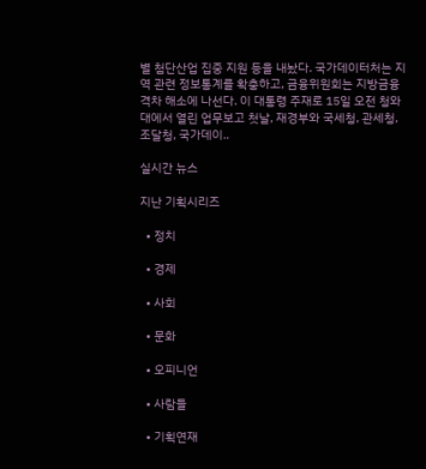별 첨단산업 집중 지원 등을 내놨다. 국가데이터처는 지역 관련 정보통계를 확충하고, 금융위원회는 지방금융 격차 해소에 나선다. 이 대통령 주재로 15일 오전 청와대에서 열린 업무보고 첫날, 재경부와 국세청, 관세청, 조달청, 국가데이..

실시간 뉴스

지난 기획시리즈

  • 정치

  • 경제

  • 사회

  • 문화

  • 오피니언

  • 사람들

  • 기획연재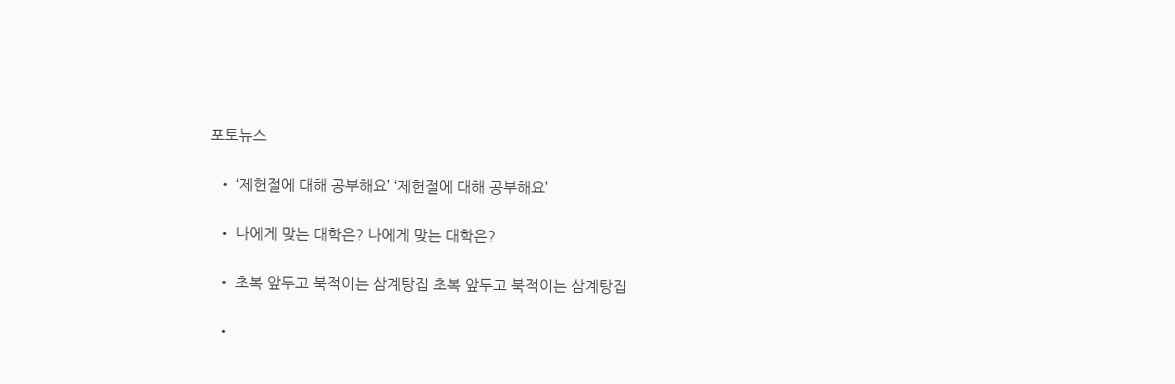포토뉴스

  • ‘제헌절에 대해 공부해요’ ‘제헌절에 대해 공부해요’

  • 나에게 맞는 대학은? 나에게 맞는 대학은?

  • 초복 앞두고 북적이는 삼계탕집 초복 앞두고 북적이는 삼계탕집

  •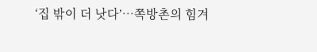‘집 밖이 더 낫다’…쪽방촌의 힘겨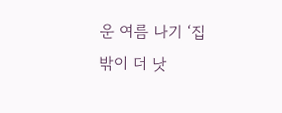운 여름 나기 ‘집 밖이 더 낫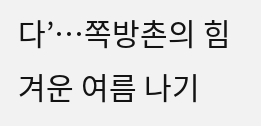다’…쪽방촌의 힘겨운 여름 나기